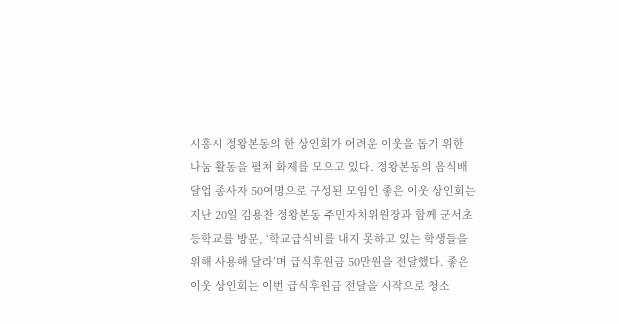시흥시 정왕본동의 한 상인회가 어려운 이웃을 돕기 위한 나눔 활동을 펼쳐 화제를 모으고 있다. 정왕본동의 음식배달업 종사자 50여명으로 구성된 모임인 좋은 이웃 상인회는 지난 20일 김용찬 정왕본동 주민자치위원장과 함께 군서초등학교를 방문, ‘학교급식비를 내지 못하고 있는 학생들을 위해 사용해 달라’며 급식후원금 50만원을 전달했다. 좋은 이웃 상인회는 이번 급식후원금 전달을 시작으로 청소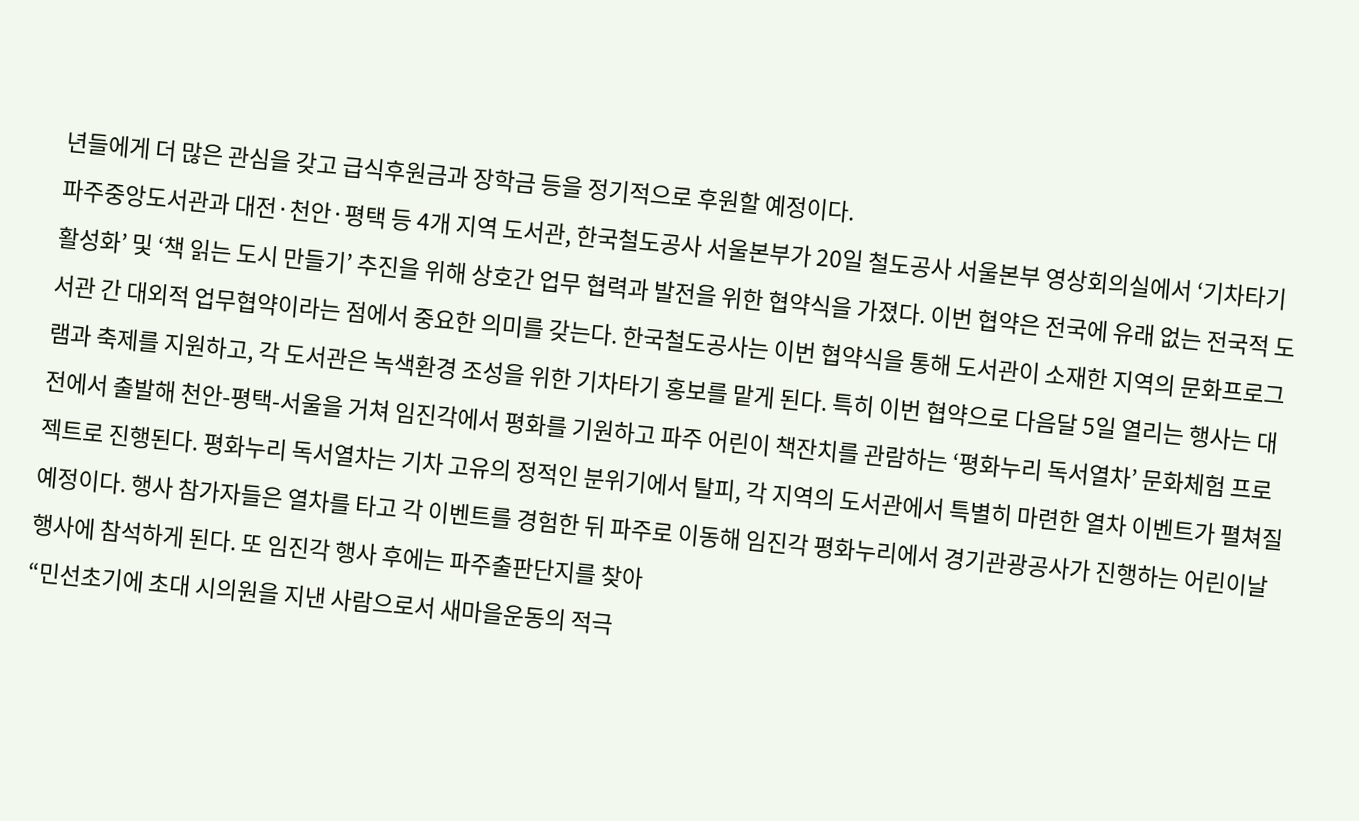년들에게 더 많은 관심을 갖고 급식후원금과 장학금 등을 정기적으로 후원할 예정이다.
파주중앙도서관과 대전·천안·평택 등 4개 지역 도서관, 한국철도공사 서울본부가 20일 철도공사 서울본부 영상회의실에서 ‘기차타기 활성화’ 및 ‘책 읽는 도시 만들기’ 추진을 위해 상호간 업무 협력과 발전을 위한 협약식을 가졌다. 이번 협약은 전국에 유래 없는 전국적 도서관 간 대외적 업무협약이라는 점에서 중요한 의미를 갖는다. 한국철도공사는 이번 협약식을 통해 도서관이 소재한 지역의 문화프로그램과 축제를 지원하고, 각 도서관은 녹색환경 조성을 위한 기차타기 홍보를 맡게 된다. 특히 이번 협약으로 다음달 5일 열리는 행사는 대전에서 출발해 천안-평택-서울을 거쳐 임진각에서 평화를 기원하고 파주 어린이 책잔치를 관람하는 ‘평화누리 독서열차’ 문화체험 프로젝트로 진행된다. 평화누리 독서열차는 기차 고유의 정적인 분위기에서 탈피, 각 지역의 도서관에서 특별히 마련한 열차 이벤트가 펼쳐질 예정이다. 행사 참가자들은 열차를 타고 각 이벤트를 경험한 뒤 파주로 이동해 임진각 평화누리에서 경기관광공사가 진행하는 어린이날 행사에 참석하게 된다. 또 임진각 행사 후에는 파주출판단지를 찾아
“민선초기에 초대 시의원을 지낸 사람으로서 새마을운동의 적극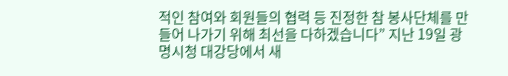적인 참여와 회원들의 협력 등 진정한 참 봉사단체를 만들어 나가기 위해 최선을 다하겠습니다” 지난 19일 광명시청 대강당에서 새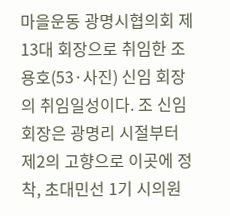마을운동 광명시협의회 제13대 회장으로 취임한 조용호(53·사진) 신임 회장의 취임일성이다. 조 신임 회장은 광명리 시절부터 제2의 고향으로 이곳에 정착, 초대민선 1기 시의원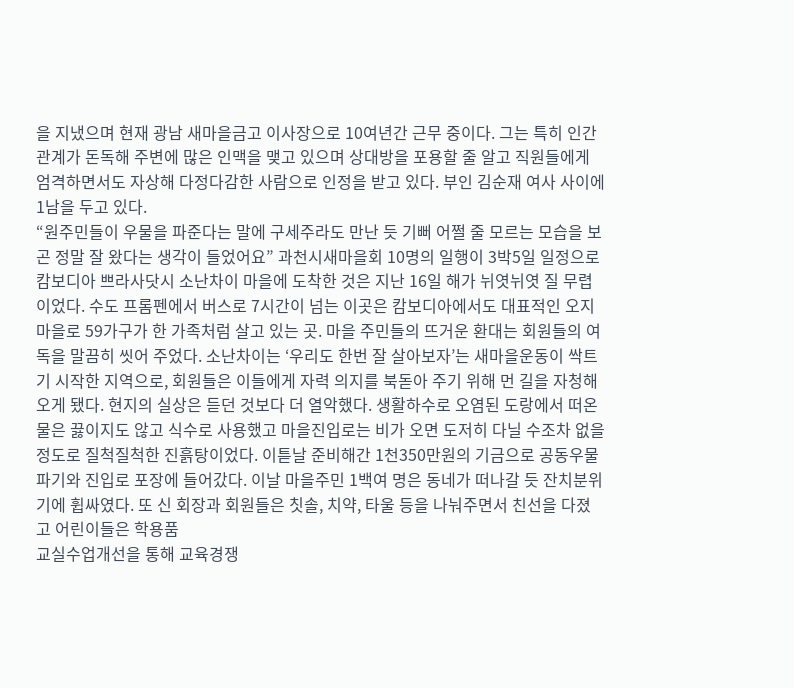을 지냈으며 현재 광남 새마을금고 이사장으로 10여년간 근무 중이다. 그는 특히 인간관계가 돈독해 주변에 많은 인맥을 맺고 있으며 상대방을 포용할 줄 알고 직원들에게 엄격하면서도 자상해 다정다감한 사람으로 인정을 받고 있다. 부인 김순재 여사 사이에 1남을 두고 있다.
“원주민들이 우물을 파준다는 말에 구세주라도 만난 듯 기뻐 어쩔 줄 모르는 모습을 보곤 정말 잘 왔다는 생각이 들었어요” 과천시새마을회 10명의 일행이 3박5일 일정으로 캄보디아 쁘라사닷시 소난차이 마을에 도착한 것은 지난 16일 해가 뉘엿뉘엿 질 무렵이었다. 수도 프롬펜에서 버스로 7시간이 넘는 이곳은 캄보디아에서도 대표적인 오지마을로 59가구가 한 가족처럼 살고 있는 곳. 마을 주민들의 뜨거운 환대는 회원들의 여독을 말끔히 씻어 주었다. 소난차이는 ‘우리도 한번 잘 살아보자’는 새마을운동이 싹트기 시작한 지역으로, 회원들은 이들에게 자력 의지를 북돋아 주기 위해 먼 길을 자청해 오게 됐다. 현지의 실상은 듣던 것보다 더 열악했다. 생활하수로 오염된 도랑에서 떠온 물은 끓이지도 않고 식수로 사용했고 마을진입로는 비가 오면 도저히 다닐 수조차 없을 정도로 질척질척한 진흙탕이었다. 이튿날 준비해간 1천350만원의 기금으로 공동우물 파기와 진입로 포장에 들어갔다. 이날 마을주민 1백여 명은 동네가 떠나갈 듯 잔치분위기에 휩싸였다. 또 신 회장과 회원들은 칫솔, 치약, 타울 등을 나눠주면서 친선을 다졌고 어린이들은 학용품
교실수업개선을 통해 교육경쟁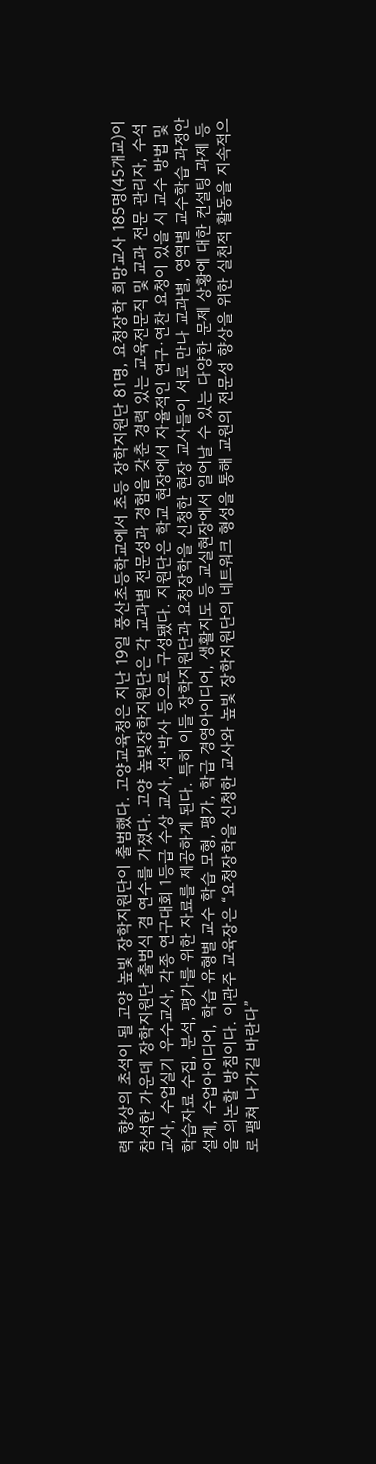력 향상의 초석이 될 고양 높빛 장학지원단이 출범했다. 고양교육청은 지난 19일 풍산초등학교에서 초등 장학지원단 81명, 요청장학 희망교사 185명(45개교)이 참석한 가운데 장학지원단 출범식 겸 연수를 가졌다. 고양 높빛장학지원단은 각 교과별 전문성과 경험을 갖춘 경력 있는 교육전문직 및 교과 전문 관리자, 수석교사, 수업실기 우수교사, 각종 연구대회 1등급 수상 교사, 석·박사 등으로 구성됐다. 지원단은 학교 현장에서 자율적인 연구·연찬 요청이 있을 시 교수 방법 및 학습자료 수집, 분석, 평가를 위한 자료를 제공하게 된다. 특히 이들 장학지원단과 요청장학을 신청한 현장 교사들이 서로 만나 교과별, 영역별 교수학습 과정안 설계, 수업아이디어, 학습 유형별 교수 학습 모형, 평가, 학급 경영아이디어, 생활지도 등 교실현장에서 일어날 수 있는 다양한 문제 상황에 대한 컨설팅 과제 등을 의논할 방침이다. 이관주 교육장은 “요청장학을 신청한 교사와 높빛 장학지원단의 네트워크 형성을 통해 교원의 전문성 향상을 위한 실천적 활동을 지속적으로 펼쳐 나가길 바란다”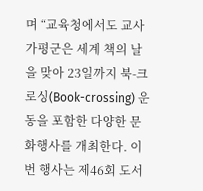며 “교육청에서도 교사
가평군은 세계 책의 날을 맞아 23일까지 북-크로싱(Book-crossing) 운동을 포함한 다양한 문화행사를 개최한다. 이번 행사는 제46회 도서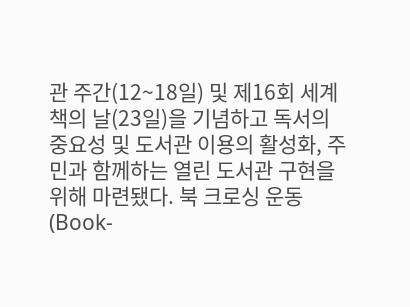관 주간(12~18일) 및 제16회 세계 책의 날(23일)을 기념하고 독서의 중요성 및 도서관 이용의 활성화, 주민과 함께하는 열린 도서관 구현을 위해 마련됐다. 북 크로싱 운동(Book-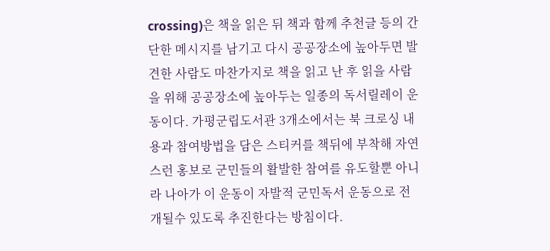crossing)은 책을 읽은 뒤 책과 함께 추천글 등의 간단한 메시지를 남기고 다시 공공장소에 높아두면 발견한 사람도 마찬가지로 책을 읽고 난 후 읽을 사람을 위해 공공장소에 높아두는 일종의 독서릴레이 운동이다. 가평군립도서관 3개소에서는 북 크로싱 내용과 참여방법을 담은 스티커를 책뒤에 부착해 자연스런 홍보로 군민들의 활발한 참여를 유도할뿐 아니라 나아가 이 운동이 자발적 군민독서 운동으로 전개될수 있도록 추진한다는 방침이다.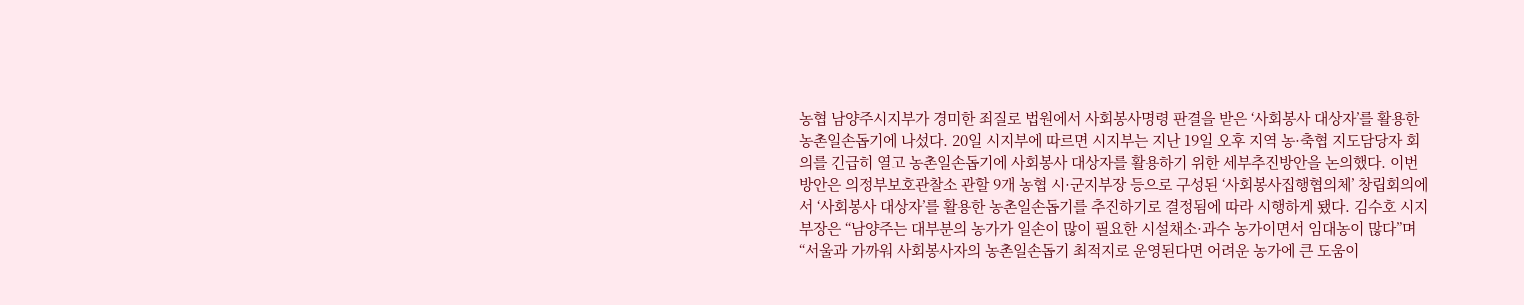농협 남양주시지부가 경미한 죄질로 법원에서 사회봉사명령 판결을 받은 ‘사회봉사 대상자’를 활용한 농촌일손돕기에 나섰다. 20일 시지부에 따르면 시지부는 지난 19일 오후 지역 농·축협 지도담당자 회의를 긴급히 열고 농촌일손돕기에 사회봉사 대상자를 활용하기 위한 세부추진방안을 논의했다. 이번 방안은 의정부보호관찰소 관할 9개 농협 시·군지부장 등으로 구성된 ‘사회봉사집행협의체’ 창립회의에서 ‘사회봉사 대상자’를 활용한 농촌일손돕기를 추진하기로 결정됨에 따라 시행하게 됐다. 김수호 시지부장은 “남양주는 대부분의 농가가 일손이 많이 필요한 시설채소·과수 농가이면서 임대농이 많다”며 “서울과 가까워 사회봉사자의 농촌일손돕기 최적지로 운영된다면 어려운 농가에 큰 도움이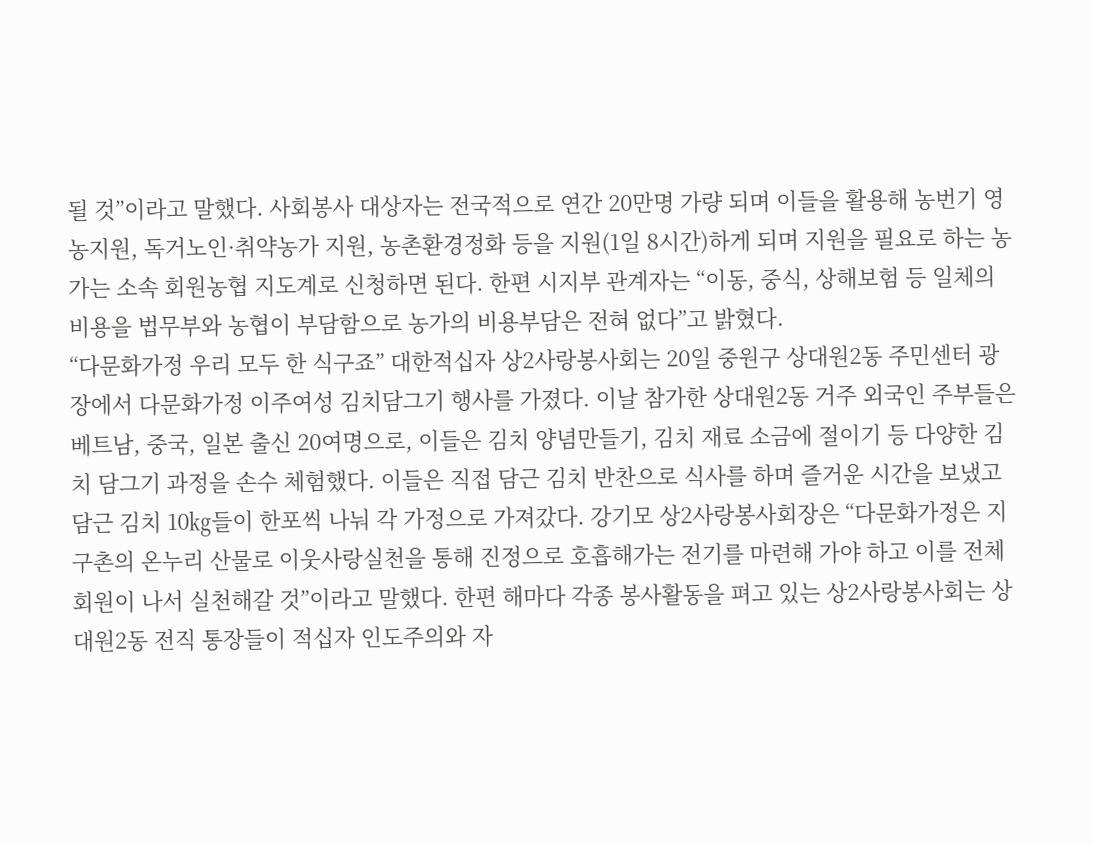될 것”이라고 말했다. 사회봉사 대상자는 전국적으로 연간 20만명 가량 되며 이들을 활용해 농번기 영농지원, 독거노인·취약농가 지원, 농촌환경정화 등을 지원(1일 8시간)하게 되며 지원을 필요로 하는 농가는 소속 회원농협 지도계로 신청하면 된다. 한편 시지부 관계자는 “이동, 중식, 상해보험 등 일체의 비용을 법무부와 농협이 부담함으로 농가의 비용부담은 전혀 없다”고 밝혔다.
“다문화가정 우리 모두 한 식구죠” 대한적십자 상2사랑봉사회는 20일 중원구 상대원2동 주민센터 광장에서 다문화가정 이주여성 김치담그기 행사를 가졌다. 이날 참가한 상대원2동 거주 외국인 주부들은 베트남, 중국, 일본 출신 20여명으로, 이들은 김치 양념만들기, 김치 재료 소금에 절이기 등 다양한 김치 담그기 과정을 손수 체험했다. 이들은 직접 담근 김치 반찬으로 식사를 하며 즐거운 시간을 보냈고 담근 김치 10㎏들이 한포씩 나눠 각 가정으로 가져갔다. 강기모 상2사랑봉사회장은 “다문화가정은 지구촌의 온누리 산물로 이웃사랑실천을 통해 진정으로 호흡해가는 전기를 마련해 가야 하고 이를 전체 회원이 나서 실천해갈 것”이라고 말했다. 한편 해마다 각종 봉사활동을 펴고 있는 상2사랑봉사회는 상대원2동 전직 통장들이 적십자 인도주의와 자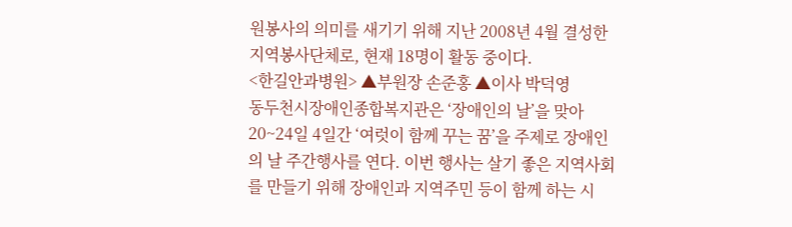원봉사의 의미를 새기기 위해 지난 2008년 4월 결성한 지역봉사단체로, 현재 18명이 활동 중이다.
<한길안과병원> ▲부원장 손준홍 ▲이사 박덕영
동두천시장애인종합복지관은 ‘장애인의 날’을 맞아 20~24일 4일간 ‘여럿이 함께 꾸는 꿈’을 주제로 장애인의 날 주간행사를 연다. 이번 행사는 살기 좋은 지역사회를 만들기 위해 장애인과 지역주민 등이 함께 하는 시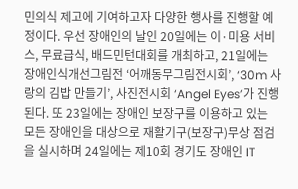민의식 제고에 기여하고자 다양한 행사를 진행할 예정이다. 우선 장애인의 날인 20일에는 이·미용 서비스, 무료급식, 배드민턴대회를 개최하고, 21일에는 장애인식개선그림전 ‘어깨동무그림전시회’, ‘30m 사랑의 김밥 만들기’, 사진전시회 ‘Angel Eyes’가 진행된다. 또 23일에는 장애인 보장구를 이용하고 있는 모든 장애인을 대상으로 재활기구(보장구)무상 점검을 실시하며 24일에는 제10회 경기도 장애인 IT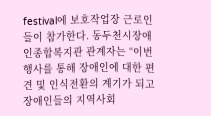festival에 보호작업장 근로인들이 참가한다. 동두천시장애인종합복지관 관계자는 “이번 행사를 통해 장애인에 대한 편견 및 인식전환의 계기가 되고 장애인들의 지역사회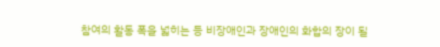참여의 활동 폭을 넓히는 등 비장애인과 장애인의 화합의 장이 될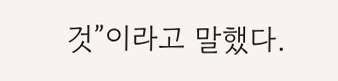것”이라고 말했다.